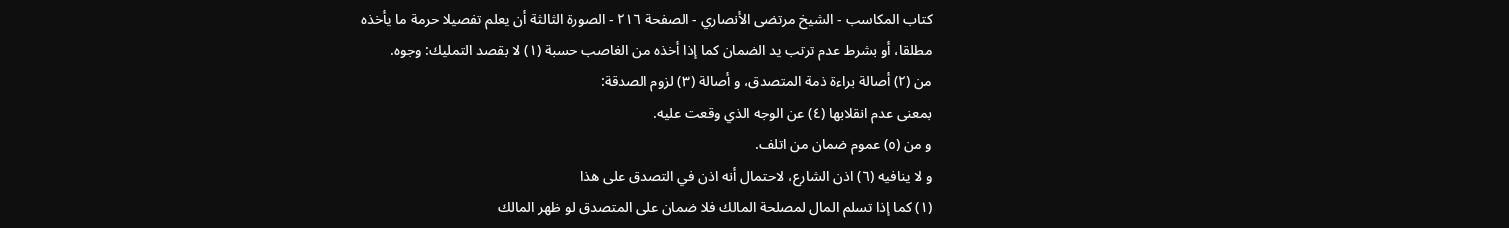كتاب المكاسب - الشيخ مرتضى الأنصاري - الصفحة ٢١٦ - الصورة الثالثة أن يعلم تفصيلا حرمة ما يأخذه
مطلقا، أو بشرط عدم ترتب يد الضمان كما إذا أخذه من الغاصب حسبة (١) لا بقصد التمليك: وجوه.
من (٢) أصالة براءة ذمة المتصدق، و أصالة (٣) لزوم الصدقة:
بمعنى عدم انقلابها (٤) عن الوجه الذي وقعت عليه.
و من (٥) عموم ضمان من اتلف.
و لا ينافيه (٦) اذن الشارع، لاحتمال أنه اذن في التصدق على هذا
(١) كما إذا تسلم المال لمصلحة المالك فلا ضمان على المتصدق لو ظهر المالك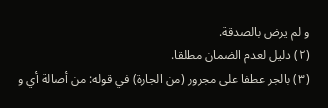و لم يرض بالصدقة.
(٢) دليل لعدم الضمان مطلقا.
(٣) بالجر عطفا على مجرور (من الجارة) في قوله: من أصالة أي و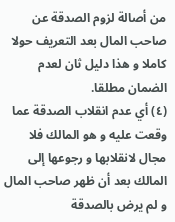من أصالة لزوم الصدقة عن صاحب المال بعد التعريف حولا كاملا و هذا دليل ثان لعدم الضمان مطلقا.
(٤) أي عدم انقلاب الصدقة عما وقعت عليه و هو المالك فلا مجال لانقلابها و رجوعها إلى المالك بعد أن ظهر صاحب المال و لم يرض بالصدقة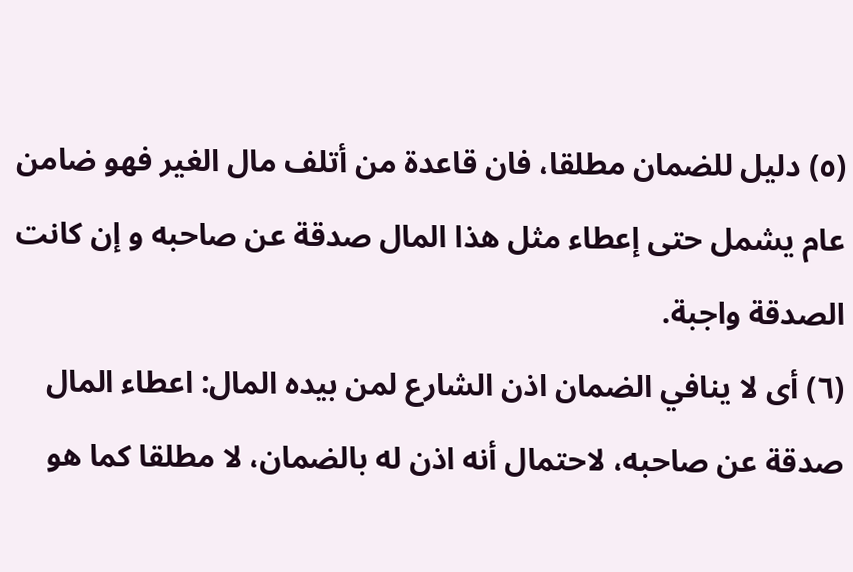(٥) دليل للضمان مطلقا، فان قاعدة من أتلف مال الغير فهو ضامن عام يشمل حتى إعطاء مثل هذا المال صدقة عن صاحبه و إن كانت الصدقة واجبة.
(٦) أى لا ينافي الضمان اذن الشارع لمن بيده المال: اعطاء المال صدقة عن صاحبه، لاحتمال أنه اذن له بالضمان، لا مطلقا كما هو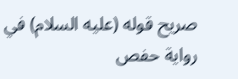صريح قوله (عليه السلام) في رواية حفص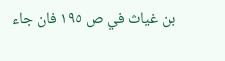بن غياث في ص ١٩٥ فان جاء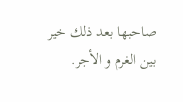صاحبها بعد ذلك خير بين الغرم و الأجر.